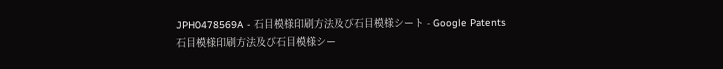JPH0478569A - 石目模様印刷方法及び石目模様シート - Google Patents
石目模様印刷方法及び石目模様シー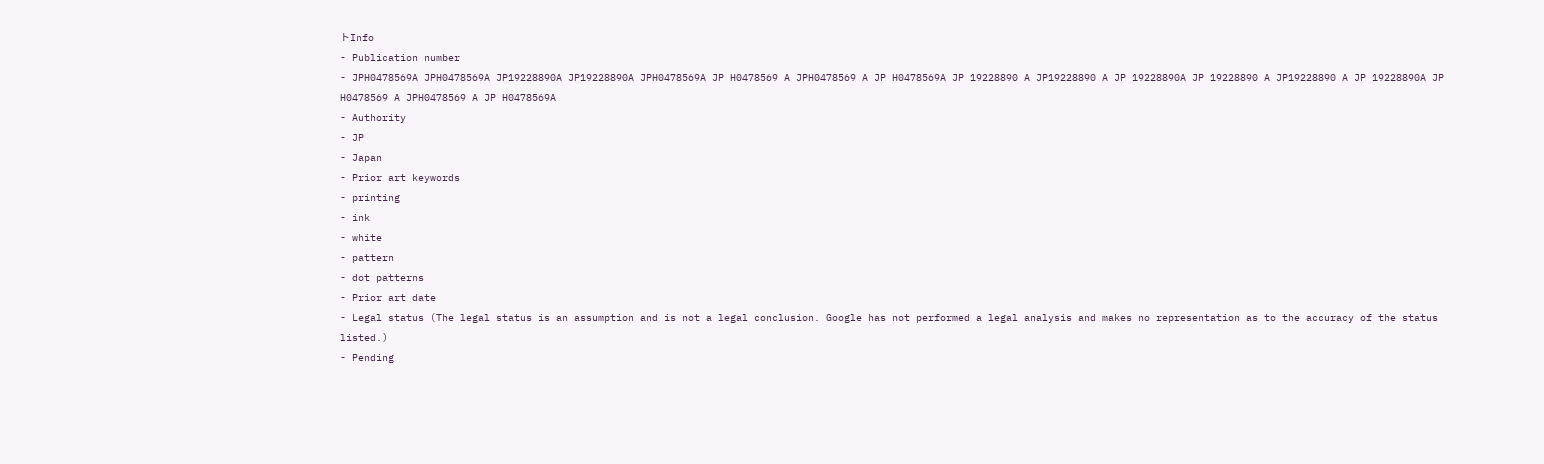トInfo
- Publication number
- JPH0478569A JPH0478569A JP19228890A JP19228890A JPH0478569A JP H0478569 A JPH0478569 A JP H0478569A JP 19228890 A JP19228890 A JP 19228890A JP 19228890 A JP19228890 A JP 19228890A JP H0478569 A JPH0478569 A JP H0478569A
- Authority
- JP
- Japan
- Prior art keywords
- printing
- ink
- white
- pattern
- dot patterns
- Prior art date
- Legal status (The legal status is an assumption and is not a legal conclusion. Google has not performed a legal analysis and makes no representation as to the accuracy of the status listed.)
- Pending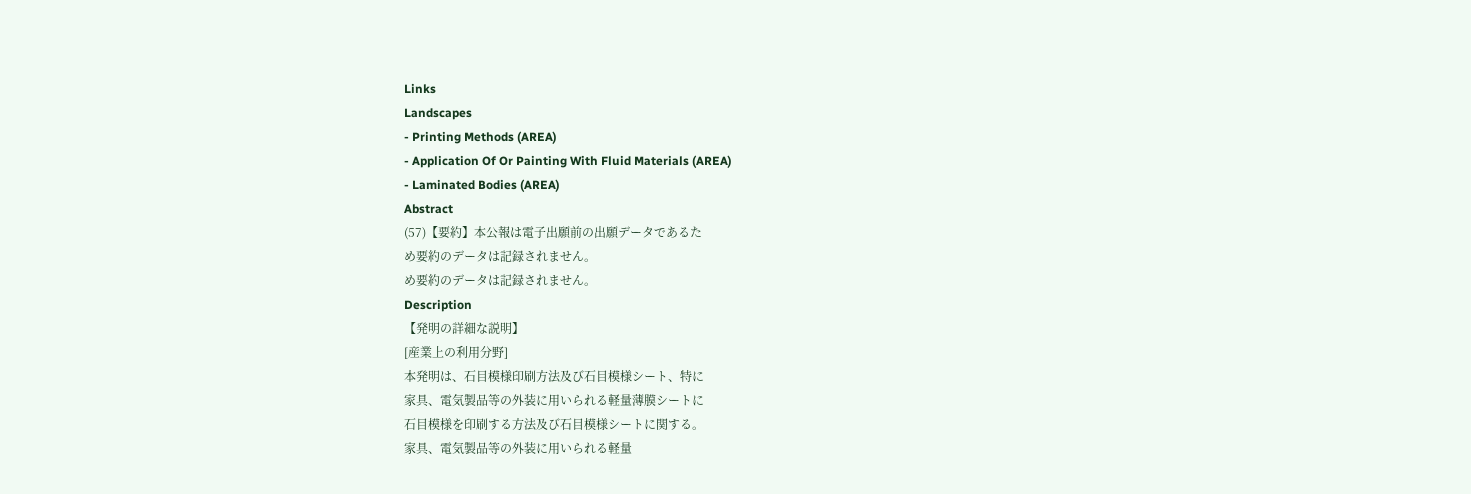Links
Landscapes
- Printing Methods (AREA)
- Application Of Or Painting With Fluid Materials (AREA)
- Laminated Bodies (AREA)
Abstract
(57)【要約】本公報は電子出願前の出願データであるた
め要約のデータは記録されません。
め要約のデータは記録されません。
Description
【発明の詳細な説明】
[産業上の利用分野]
本発明は、石目模様印刷方法及び石目模様シート、特に
家具、電気製品等の外装に用いられる軽量薄膜シートに
石目模様を印刷する方法及び石目模様シートに関する。
家具、電気製品等の外装に用いられる軽量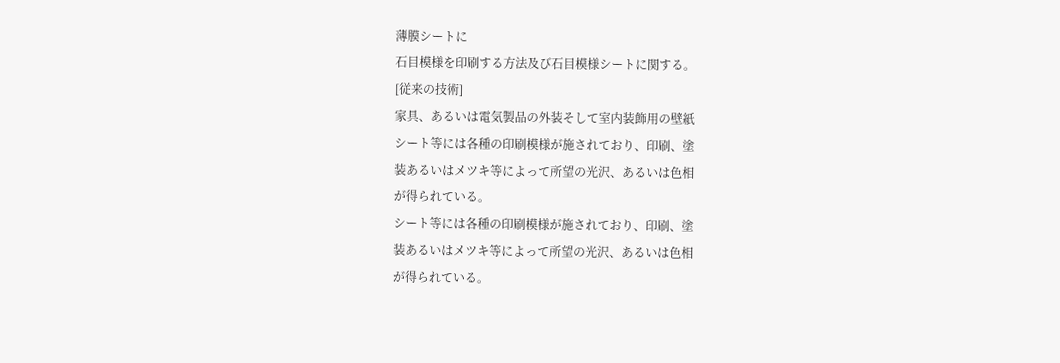薄膜シートに
石目模様を印刷する方法及び石目模様シートに関する。
[従来の技術]
家具、あるいは電気製品の外装そして室内装飾用の壁紙
シート等には各種の印刷模様が施されており、印刷、塗
装あるいはメツキ等によって所望の光沢、あるいは色相
が得られている。
シート等には各種の印刷模様が施されており、印刷、塗
装あるいはメツキ等によって所望の光沢、あるいは色相
が得られている。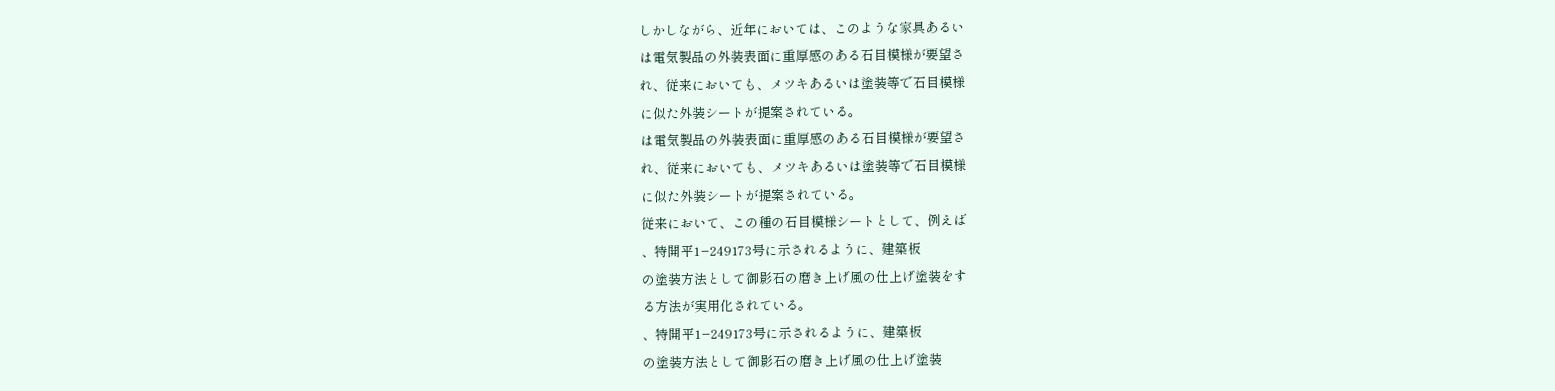しかしながら、近年においては、このような家具あるい
は電気製品の外装表面に重厚感のある石目模様が要望さ
れ、従来においても、メツキあるいは塗装等で石目模様
に似た外装シートが提案されている。
は電気製品の外装表面に重厚感のある石目模様が要望さ
れ、従来においても、メツキあるいは塗装等で石目模様
に似た外装シートが提案されている。
従来において、この種の石目模様シートとして、例えば
、特開平1−249173号に示されるように、建築板
の塗装方法として御影石の磨き上げ風の仕上げ塗装をす
る方法が実用化されている。
、特開平1−249173号に示されるように、建築板
の塗装方法として御影石の磨き上げ風の仕上げ塗装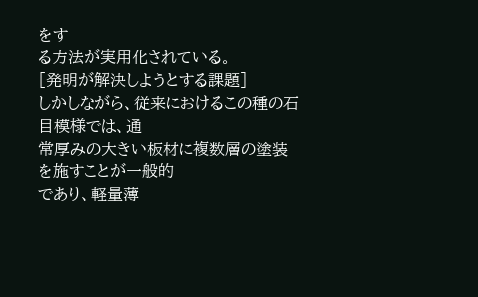をす
る方法が実用化されている。
[発明が解決しようとする課題]
しかしながら、従来におけるこの種の石目模様では、通
常厚みの大きい板材に複数層の塗装を施すことが一般的
であり、軽量薄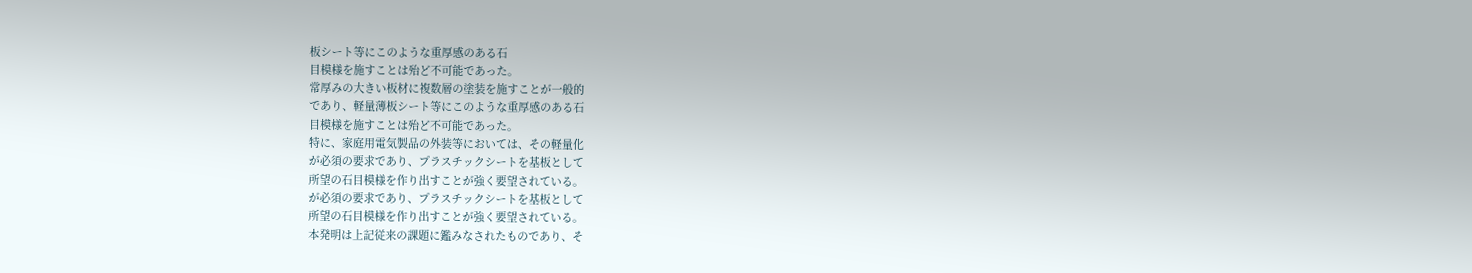板シート等にこのような重厚感のある石
目模様を施すことは殆ど不可能であった。
常厚みの大きい板材に複数層の塗装を施すことが一般的
であり、軽量薄板シート等にこのような重厚感のある石
目模様を施すことは殆ど不可能であった。
特に、家庭用電気製品の外装等においては、その軽量化
が必須の要求であり、プラスチックシートを基板として
所望の石目模様を作り出すことが強く要望されている。
が必須の要求であり、プラスチックシートを基板として
所望の石目模様を作り出すことが強く要望されている。
本発明は上記従来の課題に鑑みなされたものであり、そ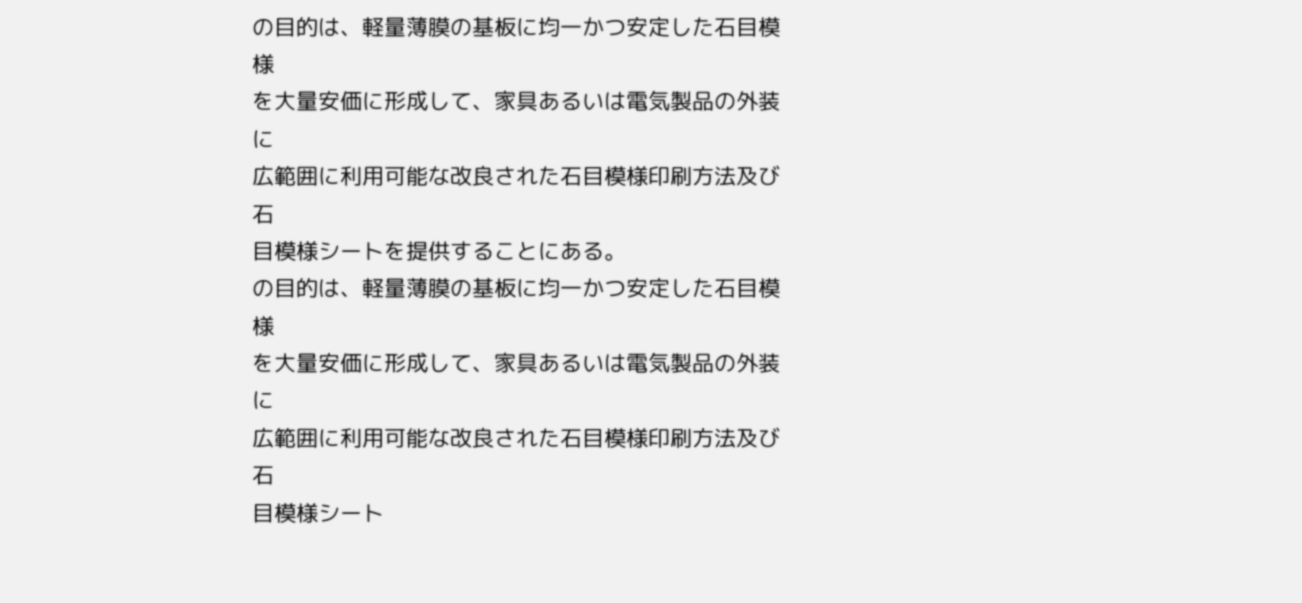の目的は、軽量薄膜の基板に均一かつ安定した石目模様
を大量安価に形成して、家具あるいは電気製品の外装に
広範囲に利用可能な改良された石目模様印刷方法及び石
目模様シートを提供することにある。
の目的は、軽量薄膜の基板に均一かつ安定した石目模様
を大量安価に形成して、家具あるいは電気製品の外装に
広範囲に利用可能な改良された石目模様印刷方法及び石
目模様シート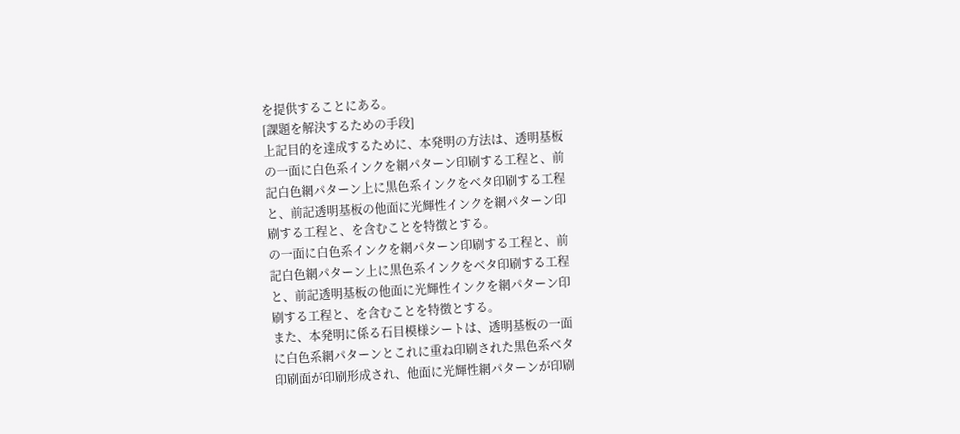を提供することにある。
[課題を解決するための手段]
上記目的を達成するために、本発明の方法は、透明基板
の一面に白色系インクを網パターン印刷する工程と、前
記白色網パターン上に黒色系インクをベタ印刷する工程
と、前記透明基板の他面に光輝性インクを網パターン印
刷する工程と、を含むことを特徴とする。
の一面に白色系インクを網パターン印刷する工程と、前
記白色網パターン上に黒色系インクをベタ印刷する工程
と、前記透明基板の他面に光輝性インクを網パターン印
刷する工程と、を含むことを特徴とする。
また、本発明に係る石目模様シートは、透明基板の一面
に白色系網パターンとこれに重ね印刷された黒色系ベタ
印刷面が印刷形成され、他面に光輝性網パターンが印刷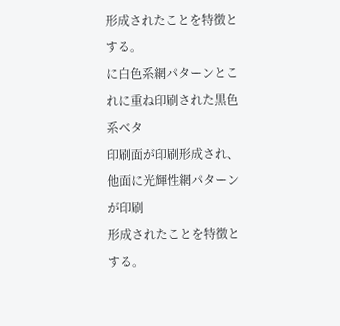形成されたことを特徴とする。
に白色系網パターンとこれに重ね印刷された黒色系ベタ
印刷面が印刷形成され、他面に光輝性網パターンが印刷
形成されたことを特徴とする。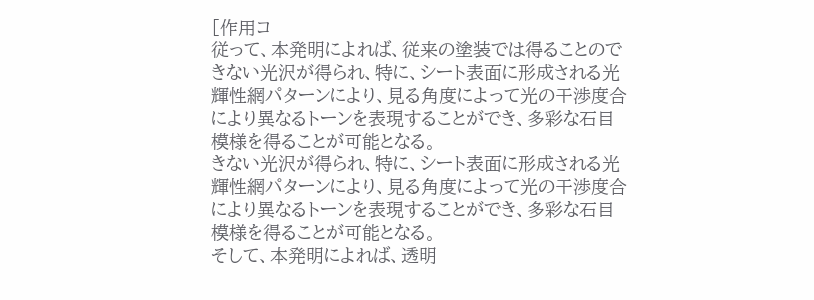[作用コ
従って、本発明によれば、従来の塗装では得ることので
きない光沢が得られ、特に、シート表面に形成される光
輝性網パターンにより、見る角度によって光の干渉度合
により異なるトーンを表現することができ、多彩な石目
模様を得ることが可能となる。
きない光沢が得られ、特に、シート表面に形成される光
輝性網パターンにより、見る角度によって光の干渉度合
により異なるトーンを表現することができ、多彩な石目
模様を得ることが可能となる。
そして、本発明によれば、透明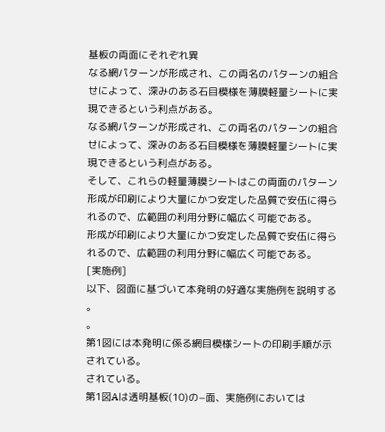基板の両面にそれぞれ異
なる網パターンが形成され、この両名のパターンの組合
せによって、深みのある石目模様を薄膜軽量シートに実
現できるという利点がある。
なる網パターンが形成され、この両名のパターンの組合
せによって、深みのある石目模様を薄膜軽量シートに実
現できるという利点がある。
そして、これらの軽量薄膜シートはこの両面のパターン
形成が印刷により大量にかつ安定した品質で安伍に得ら
れるので、広範囲の利用分野に幅広く可能である。
形成が印刷により大量にかつ安定した品質で安伍に得ら
れるので、広範囲の利用分野に幅広く可能である。
[実施例]
以下、図面に基づいて本発明の好適な実施例を説明する
。
。
第1図には本発明に係る網目模様シートの印刷手順が示
されている。
されている。
第1図Aは透明基板(10)の−面、実施例においては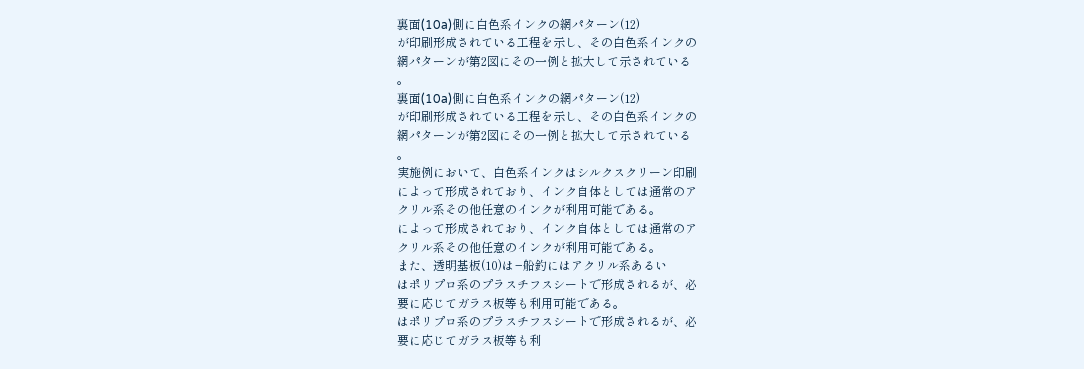裏面(10a)側に白色系インクの網パターン(12)
が印刷形成されている工程を示し、その白色系インクの
網パターンが第2図にその一例と拡大して示されている
。
裏面(10a)側に白色系インクの網パターン(12)
が印刷形成されている工程を示し、その白色系インクの
網パターンが第2図にその一例と拡大して示されている
。
実施例において、白色系インクはシルクスクリーン印刷
によって形成されており、インク自体としては通常のア
クリル系その他任意のインクが利用可能である。
によって形成されており、インク自体としては通常のア
クリル系その他任意のインクが利用可能である。
また、透明基板(10)は−船釣にはアクリル系あるい
はポリプロ系のプラスチフスシートで形成されるが、必
要に応じてガラス板等も利用可能である。
はポリプロ系のプラスチフスシートで形成されるが、必
要に応じてガラス板等も利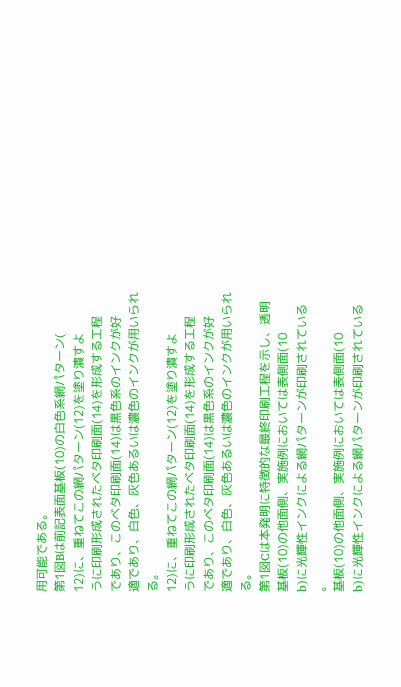用可能である。
第1図Bは前記表面基板(10)の白色系網パターン(
12)に、重ねてこの網パターン(12)を塗り潰すよ
うに印刷形成されたベタ印刷面(14)を形成する工程
であり、このベタ印刷面(14)は黒色系のインクが好
適であり、白色、灰色あるいは濃色のインクが用いられ
る。
12)に、重ねてこの網パターン(12)を塗り潰すよ
うに印刷形成されたベタ印刷面(14)を形成する工程
であり、このベタ印刷面(14)は黒色系のインクが好
適であり、白色、灰色あるいは濃色のインクが用いられ
る。
第1図Cは本発明に特徴的な最終印刷工程を示し、透明
基板(10)の他面側、実施例においては表側面(10
b)に光輝性インクによる網パターンが印刷されている
。
基板(10)の他面側、実施例においては表側面(10
b)に光輝性インクによる網パターンが印刷されている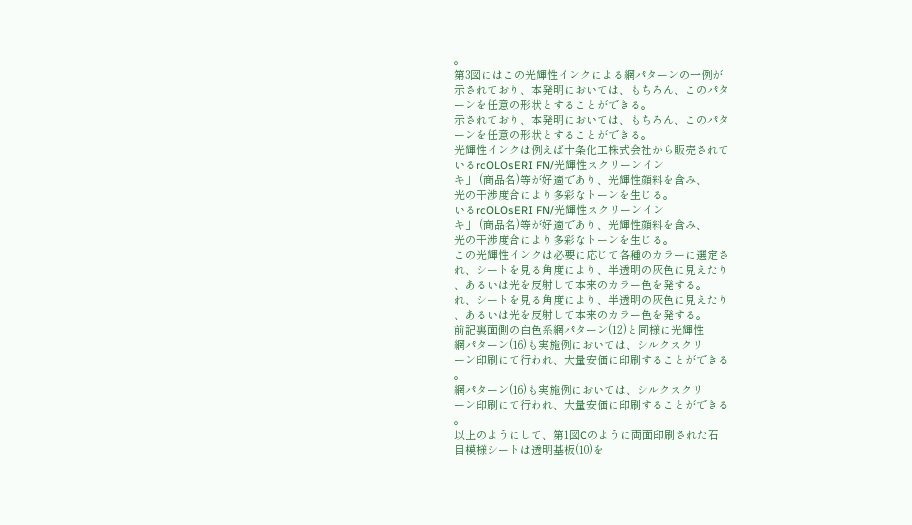。
第3図にはこの光輝性インクによる網パターンの一例が
示されており、本発明においては、もちろん、このパタ
ーンを任意の形状とすることができる。
示されており、本発明においては、もちろん、このパタ
ーンを任意の形状とすることができる。
光輝性インクは例えば十条化工株式会社から販売されて
いるrcOLOsERI FN/光輝性スクリーンイン
キ」 (商品名)等が好適であり、光輝性顔料を含み、
光の干渉度合により多彩なトーンを生じる。
いるrcOLOsERI FN/光輝性スクリーンイン
キ」 (商品名)等が好適であり、光輝性顔料を含み、
光の干渉度合により多彩なトーンを生じる。
この光輝性インクは必要に応じて各種のカラーに選定さ
れ、シートを見る角度により、半透明の灰色に見えたり
、あるいは光を反射して本来のカラー色を発する。
れ、シートを見る角度により、半透明の灰色に見えたり
、あるいは光を反射して本来のカラー色を発する。
前記裏面側の白色系網パターン(12)と同様に光輝性
網パターン(16)も実施例においては、シルクスクリ
ーン印刷にて行われ、大量安価に印刷することができる
。
網パターン(16)も実施例においては、シルクスクリ
ーン印刷にて行われ、大量安価に印刷することができる
。
以上のようにして、第1図Cのように両面印刷された石
目模様シートは透明基板(10)を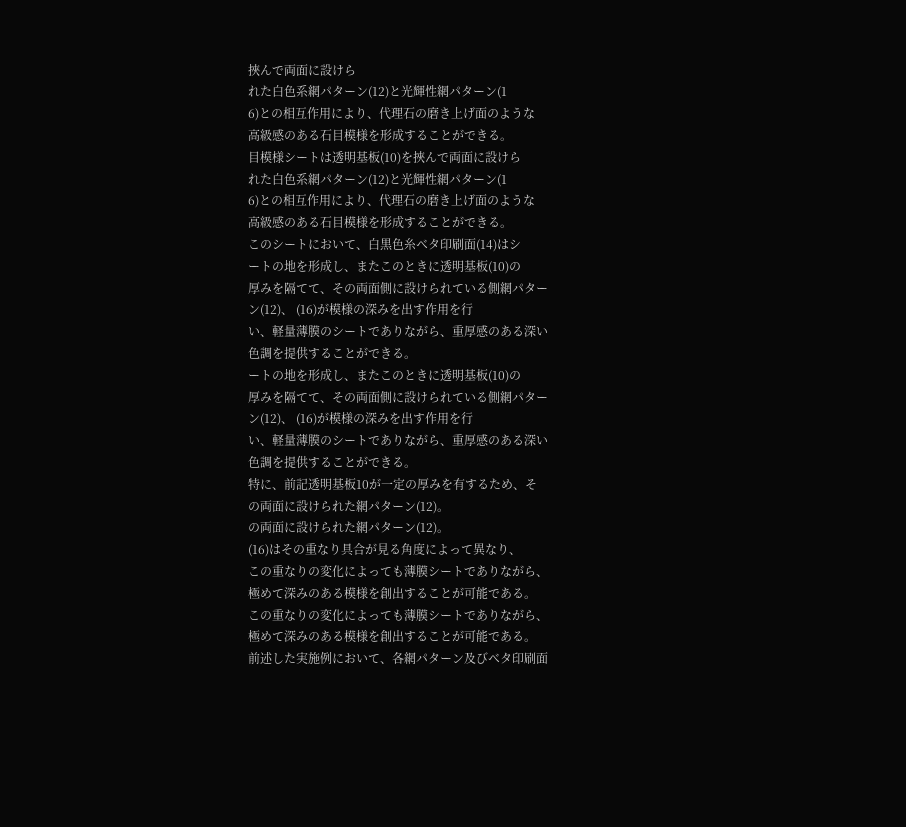挾んで両面に設けら
れた白色系網パターン(12)と光輝性網パターン(1
6)との相互作用により、代理石の磨き上げ面のような
高級感のある石目模様を形成することができる。
目模様シートは透明基板(10)を挾んで両面に設けら
れた白色系網パターン(12)と光輝性網パターン(1
6)との相互作用により、代理石の磨き上げ面のような
高級感のある石目模様を形成することができる。
このシートにおいて、白黒色糸ベタ印刷面(14)はシ
ートの地を形成し、またこのときに透明基板(10)の
厚みを隔てて、その両面側に設けられている側網パター
ン(12)、 (16)が模様の深みを出す作用を行
い、軽量薄膜のシートでありながら、重厚感のある深い
色調を提供することができる。
ートの地を形成し、またこのときに透明基板(10)の
厚みを隔てて、その両面側に設けられている側網パター
ン(12)、 (16)が模様の深みを出す作用を行
い、軽量薄膜のシートでありながら、重厚感のある深い
色調を提供することができる。
特に、前記透明基板10が一定の厚みを有するため、そ
の両面に設けられた網パターン(12)。
の両面に設けられた網パターン(12)。
(16)はその重なり具合が見る角度によって異なり、
この重なりの変化によっても薄膜シートでありながら、
極めて深みのある模様を創出することが可能である。
この重なりの変化によっても薄膜シートでありながら、
極めて深みのある模様を創出することが可能である。
前述した実施例において、各網パターン及びベタ印刷面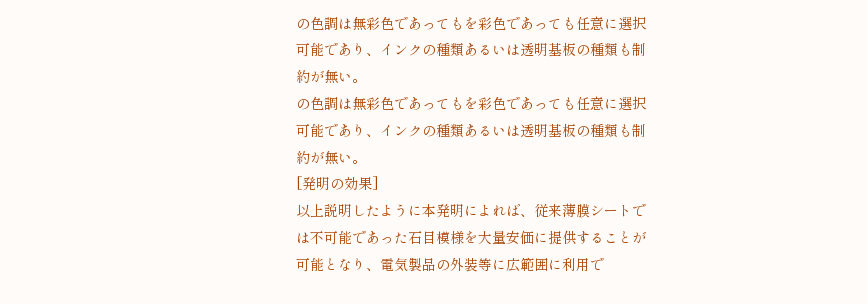の色調は無彩色であってもを彩色であっても任意に選択
可能であり、インクの種類あるいは透明基板の種類も制
約が無い。
の色調は無彩色であってもを彩色であっても任意に選択
可能であり、インクの種類あるいは透明基板の種類も制
約が無い。
[発明の効果]
以上説明したように本発明によれば、従来薄膜シートで
は不可能であった石目模様を大量安価に提供することが
可能となり、電気製品の外装等に広範囲に利用で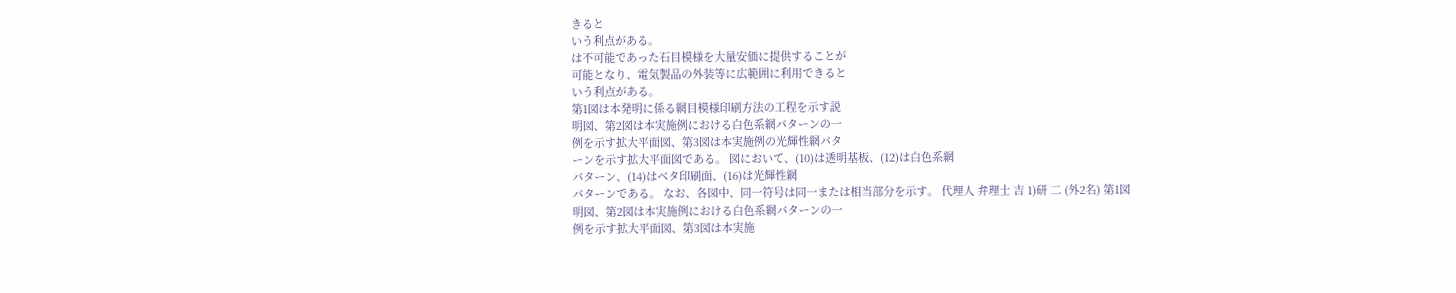きると
いう利点がある。
は不可能であった石目模様を大量安価に提供することが
可能となり、電気製品の外装等に広範囲に利用できると
いう利点がある。
第1図は本発明に係る網目模様印刷方法の工程を示す説
明図、第2図は本実施例における白色系網パターンの一
例を示す拡大平面図、第3図は本実施例の光輝性網パタ
ーンを示す拡大平面図である。 図において、(10)は透明基板、(12)は白色系網
パターン、(14)はベタ印刷面、(16)は光輝性網
パターンである。 なお、各図中、同一符号は同一または相当部分を示す。 代理人 弁理士 吉 1)研 二 (外2名) 第1図
明図、第2図は本実施例における白色系網パターンの一
例を示す拡大平面図、第3図は本実施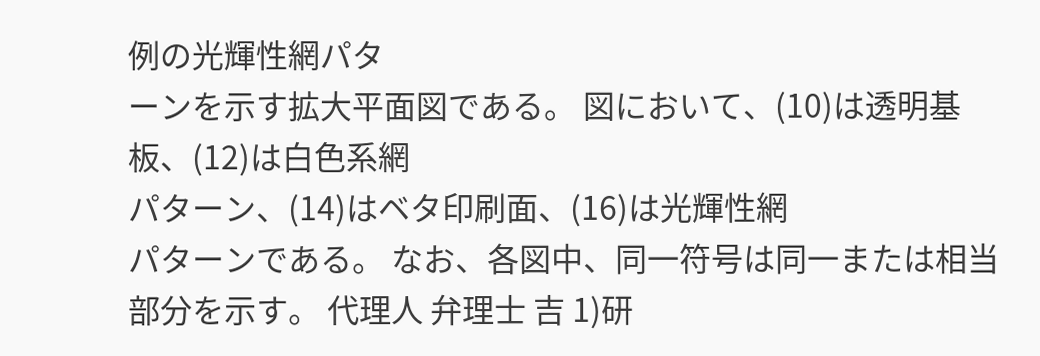例の光輝性網パタ
ーンを示す拡大平面図である。 図において、(10)は透明基板、(12)は白色系網
パターン、(14)はベタ印刷面、(16)は光輝性網
パターンである。 なお、各図中、同一符号は同一または相当部分を示す。 代理人 弁理士 吉 1)研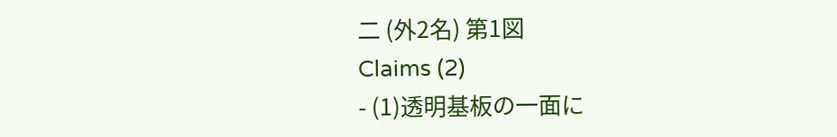二 (外2名) 第1図
Claims (2)
- (1)透明基板の一面に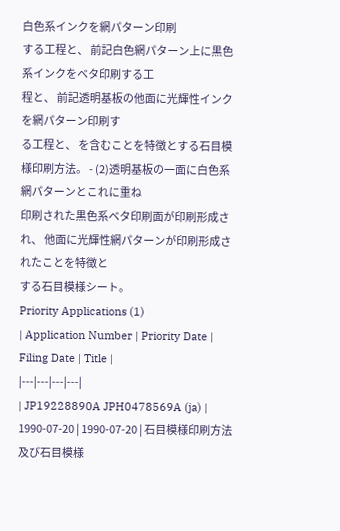白色系インクを網パターン印刷
する工程と、 前記白色網パターン上に黒色系インクをベタ印刷する工
程と、 前記透明基板の他面に光輝性インクを網パターン印刷す
る工程と、 を含むことを特徴とする石目模様印刷方法。 - (2)透明基板の一面に白色系網パターンとこれに重ね
印刷された黒色系ベタ印刷面が印刷形成され、 他面に光輝性網パターンが印刷形成されたことを特徴と
する石目模様シート。
Priority Applications (1)
| Application Number | Priority Date | Filing Date | Title |
|---|---|---|---|
| JP19228890A JPH0478569A (ja) | 1990-07-20 | 1990-07-20 | 石目模様印刷方法及び石目模様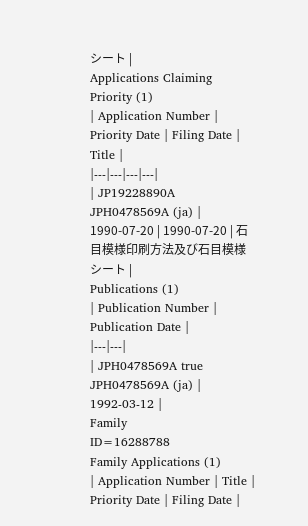シート |
Applications Claiming Priority (1)
| Application Number | Priority Date | Filing Date | Title |
|---|---|---|---|
| JP19228890A JPH0478569A (ja) | 1990-07-20 | 1990-07-20 | 石目模様印刷方法及び石目模様シート |
Publications (1)
| Publication Number | Publication Date |
|---|---|
| JPH0478569A true JPH0478569A (ja) | 1992-03-12 |
Family
ID=16288788
Family Applications (1)
| Application Number | Title | Priority Date | Filing Date |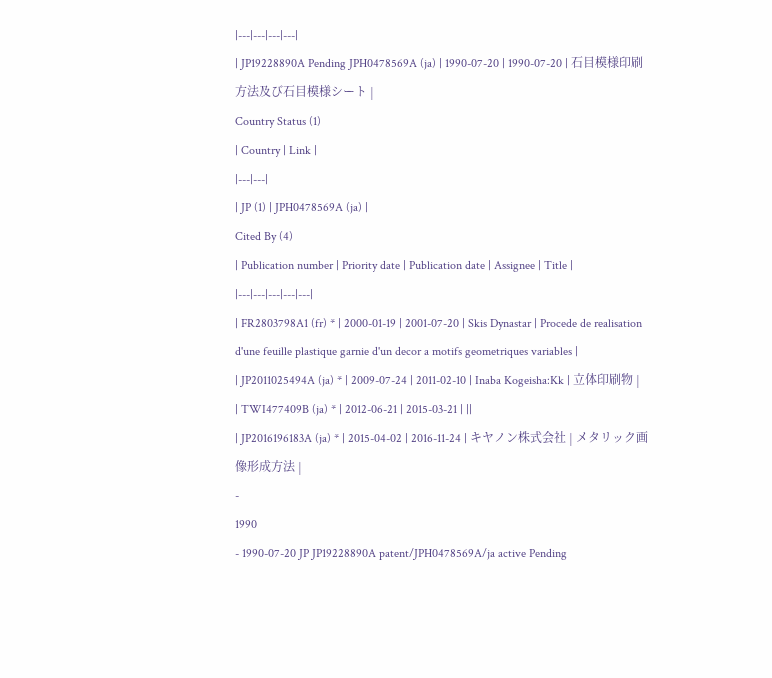|---|---|---|---|
| JP19228890A Pending JPH0478569A (ja) | 1990-07-20 | 1990-07-20 | 石目模様印刷方法及び石目模様シート |
Country Status (1)
| Country | Link |
|---|---|
| JP (1) | JPH0478569A (ja) |
Cited By (4)
| Publication number | Priority date | Publication date | Assignee | Title |
|---|---|---|---|---|
| FR2803798A1 (fr) * | 2000-01-19 | 2001-07-20 | Skis Dynastar | Procede de realisation d'une feuille plastique garnie d'un decor a motifs geometriques variables |
| JP2011025494A (ja) * | 2009-07-24 | 2011-02-10 | Inaba Kogeisha:Kk | 立体印刷物 |
| TWI477409B (ja) * | 2012-06-21 | 2015-03-21 | ||
| JP2016196183A (ja) * | 2015-04-02 | 2016-11-24 | キヤノン株式会社 | メタリック画像形成方法 |
-
1990
- 1990-07-20 JP JP19228890A patent/JPH0478569A/ja active Pending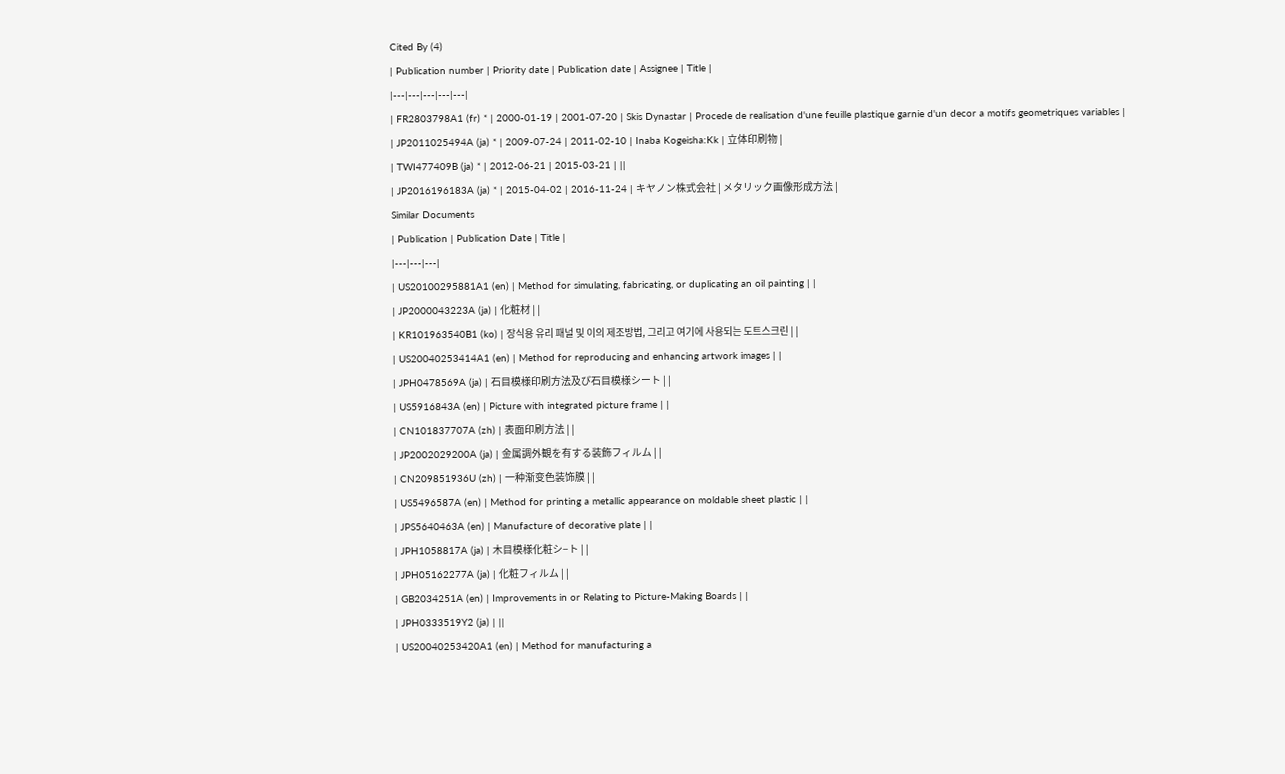Cited By (4)
| Publication number | Priority date | Publication date | Assignee | Title |
|---|---|---|---|---|
| FR2803798A1 (fr) * | 2000-01-19 | 2001-07-20 | Skis Dynastar | Procede de realisation d'une feuille plastique garnie d'un decor a motifs geometriques variables |
| JP2011025494A (ja) * | 2009-07-24 | 2011-02-10 | Inaba Kogeisha:Kk | 立体印刷物 |
| TWI477409B (ja) * | 2012-06-21 | 2015-03-21 | ||
| JP2016196183A (ja) * | 2015-04-02 | 2016-11-24 | キヤノン株式会社 | メタリック画像形成方法 |
Similar Documents
| Publication | Publication Date | Title |
|---|---|---|
| US20100295881A1 (en) | Method for simulating, fabricating, or duplicating an oil painting | |
| JP2000043223A (ja) | 化粧材 | |
| KR101963540B1 (ko) | 장식용 유리 패널 및 이의 제조방법, 그리고 여기에 사용되는 도트스크린 | |
| US20040253414A1 (en) | Method for reproducing and enhancing artwork images | |
| JPH0478569A (ja) | 石目模様印刷方法及び石目模様シート | |
| US5916843A (en) | Picture with integrated picture frame | |
| CN101837707A (zh) | 表面印刷方法 | |
| JP2002029200A (ja) | 金属調外観を有する装飾フィルム | |
| CN209851936U (zh) | 一种渐变色装饰膜 | |
| US5496587A (en) | Method for printing a metallic appearance on moldable sheet plastic | |
| JPS5640463A (en) | Manufacture of decorative plate | |
| JPH1058817A (ja) | 木目模様化粧シ−ト | |
| JPH05162277A (ja) | 化粧フィルム | |
| GB2034251A (en) | Improvements in or Relating to Picture-Making Boards | |
| JPH0333519Y2 (ja) | ||
| US20040253420A1 (en) | Method for manufacturing a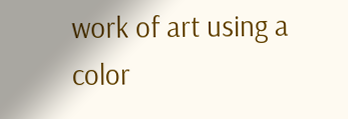work of art using a color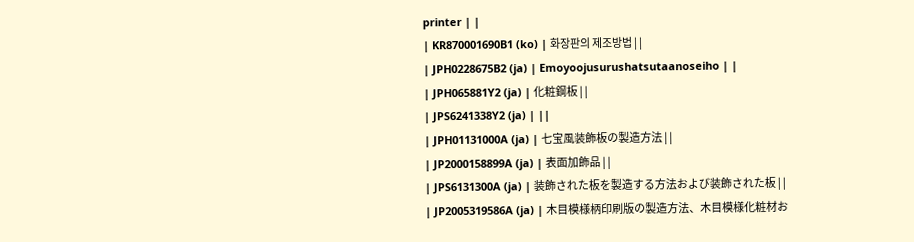printer | |
| KR870001690B1 (ko) | 화장판의 제조방법 | |
| JPH0228675B2 (ja) | Emoyoojusurushatsutaanoseiho | |
| JPH065881Y2 (ja) | 化粧鋼板 | |
| JPS6241338Y2 (ja) | ||
| JPH01131000A (ja) | 七宝風装飾板の製造方法 | |
| JP2000158899A (ja) | 表面加飾品 | |
| JPS6131300A (ja) | 装飾された板を製造する方法および装飾された板 | |
| JP2005319586A (ja) | 木目模様柄印刷版の製造方法、木目模様化粧材お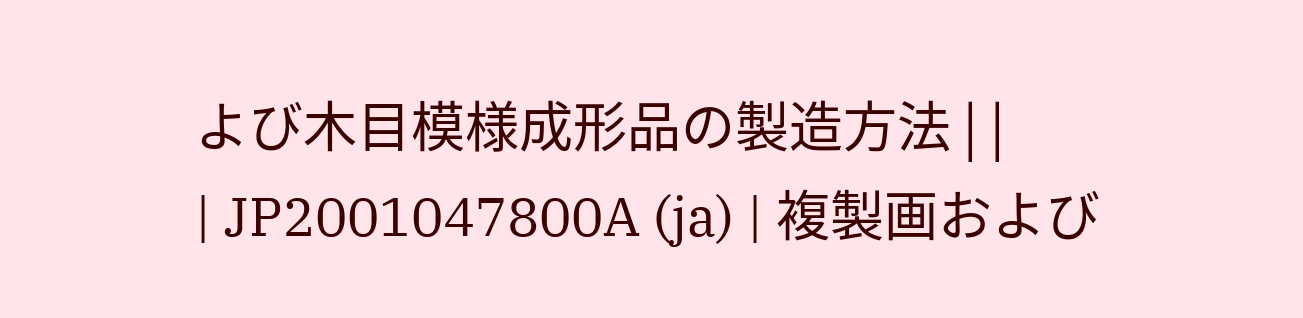よび木目模様成形品の製造方法 | |
| JP2001047800A (ja) | 複製画および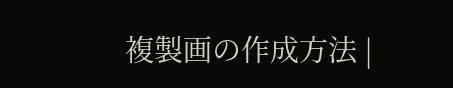複製画の作成方法 |